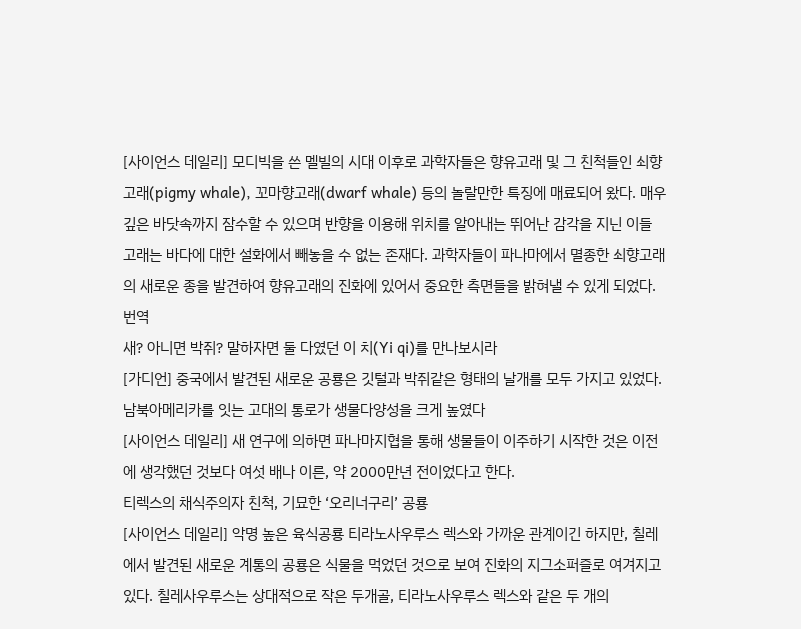[사이언스 데일리] 모디빅을 쓴 멜빌의 시대 이후로 과학자들은 향유고래 및 그 친척들인 쇠향고래(pigmy whale), 꼬마향고래(dwarf whale) 등의 놀랄만한 특징에 매료되어 왔다. 매우 깊은 바닷속까지 잠수할 수 있으며 반향을 이용해 위치를 알아내는 뛰어난 감각을 지닌 이들 고래는 바다에 대한 설화에서 빼놓을 수 없는 존재다. 과학자들이 파나마에서 멸종한 쇠향고래의 새로운 종을 발견하여 향유고래의 진화에 있어서 중요한 측면들을 밝혀낼 수 있게 되었다.
번역
새? 아니면 박쥐? 말하자면 둘 다였던 이 치(Yi qi)를 만나보시라
[가디언] 중국에서 발견된 새로운 공룡은 깃털과 박쥐같은 형태의 날개를 모두 가지고 있었다.
남북아메리카를 잇는 고대의 통로가 생물다양성을 크게 높였다
[사이언스 데일리] 새 연구에 의하면 파나마지협을 통해 생물들이 이주하기 시작한 것은 이전에 생각했던 것보다 여섯 배나 이른, 약 2000만년 전이었다고 한다.
티렉스의 채식주의자 친척, 기묘한 ‘오리너구리’ 공룡
[사이언스 데일리] 악명 높은 육식공룡 티라노사우루스 렉스와 가까운 관계이긴 하지만, 칠레에서 발견된 새로운 계통의 공룡은 식물을 먹었던 것으로 보여 진화의 지그소퍼즐로 여겨지고 있다. 칠레사우루스는 상대적으로 작은 두개골, 티라노사우루스 렉스와 같은 두 개의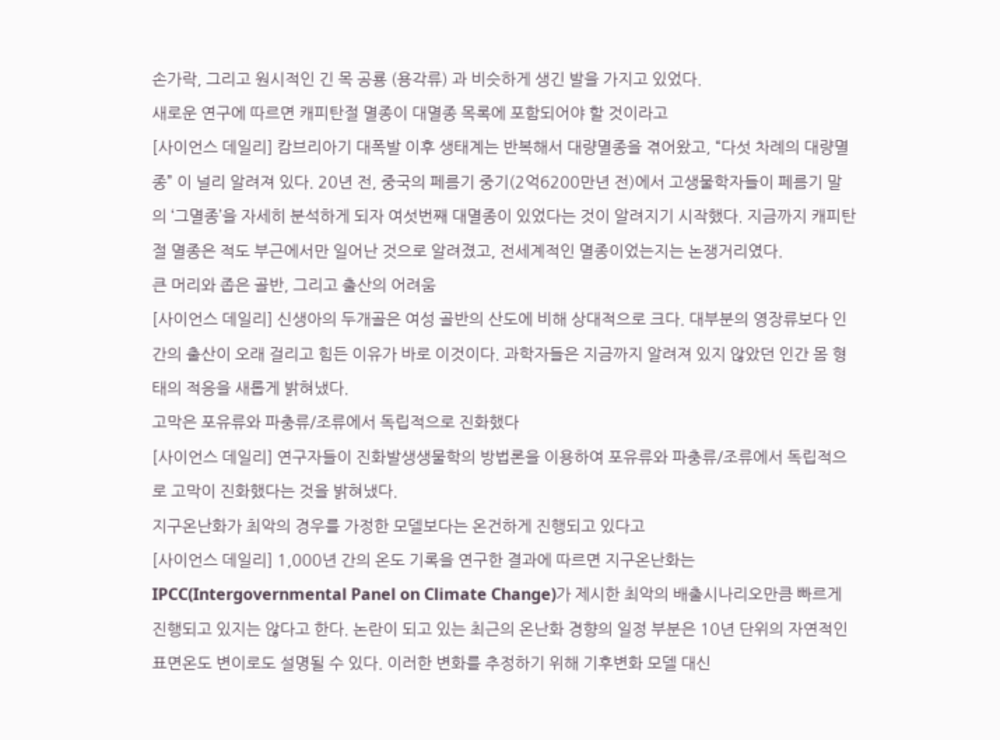손가락, 그리고 원시적인 긴 목 공룡 (용각류) 과 비슷하게 생긴 발을 가지고 있었다.
새로운 연구에 따르면 캐피탄절 멸종이 대멸종 목록에 포함되어야 할 것이라고
[사이언스 데일리] 캄브리아기 대폭발 이후 생태계는 반복해서 대량멸종을 겪어왔고, “다섯 차례의 대량멸종” 이 널리 알려져 있다. 20년 전, 중국의 페름기 중기(2억6200만년 전)에서 고생물학자들이 페름기 말의 ‘그멸종’을 자세히 분석하게 되자 여섯번째 대멸종이 있었다는 것이 알려지기 시작했다. 지금까지 캐피탄절 멸종은 적도 부근에서만 일어난 것으로 알려졌고, 전세계적인 멸종이었는지는 논쟁거리였다.
큰 머리와 좁은 골반, 그리고 출산의 어려움
[사이언스 데일리] 신생아의 두개골은 여성 골반의 산도에 비해 상대적으로 크다. 대부분의 영장류보다 인간의 출산이 오래 걸리고 힘든 이유가 바로 이것이다. 과학자들은 지금까지 알려져 있지 않았던 인간 몸 형태의 적응을 새롭게 밝혀냈다.
고막은 포유류와 파충류/조류에서 독립적으로 진화했다
[사이언스 데일리] 연구자들이 진화발생생물학의 방법론을 이용하여 포유류와 파충류/조류에서 독립적으로 고막이 진화했다는 것을 밝혀냈다.
지구온난화가 최악의 경우를 가정한 모델보다는 온건하게 진행되고 있다고
[사이언스 데일리] 1,000년 간의 온도 기록을 연구한 결과에 따르면 지구온난화는 IPCC(Intergovernmental Panel on Climate Change)가 제시한 최악의 배출시나리오만큼 빠르게 진행되고 있지는 않다고 한다. 논란이 되고 있는 최근의 온난화 경향의 일정 부분은 10년 단위의 자연적인 표면온도 변이로도 설명될 수 있다. 이러한 변화를 추정하기 위해 기후변화 모델 대신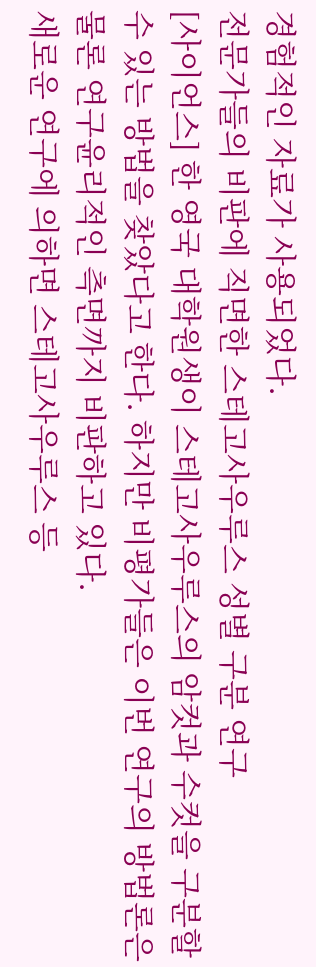경험적인 자료가 사용되었다.
전문가들의 비판에 직면한 스테고사우루스 성별 구분 연구
[사이언스] 한 영국 대학원생이 스테고사우루스의 암컷과 수컷을 구분할 수 있는 방법을 찾았다고 한다. 하지만 비평가들은 이번 연구의 방법론은 물론 연구윤리적인 측면까지 비판하고 있다.
새로운 연구에 의하면 스테고사우루스 등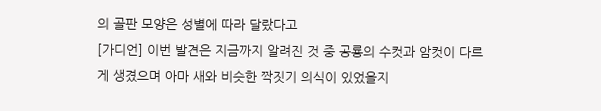의 골판 모양은 성별에 따라 달랐다고
[가디언] 이번 발견은 지금까지 알려진 것 중 공룡의 수컷과 암컷이 다르게 생겼으며 아마 새와 비슷한 짝짓기 의식이 있었을지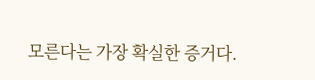모른다는 가장 확실한 증거다.